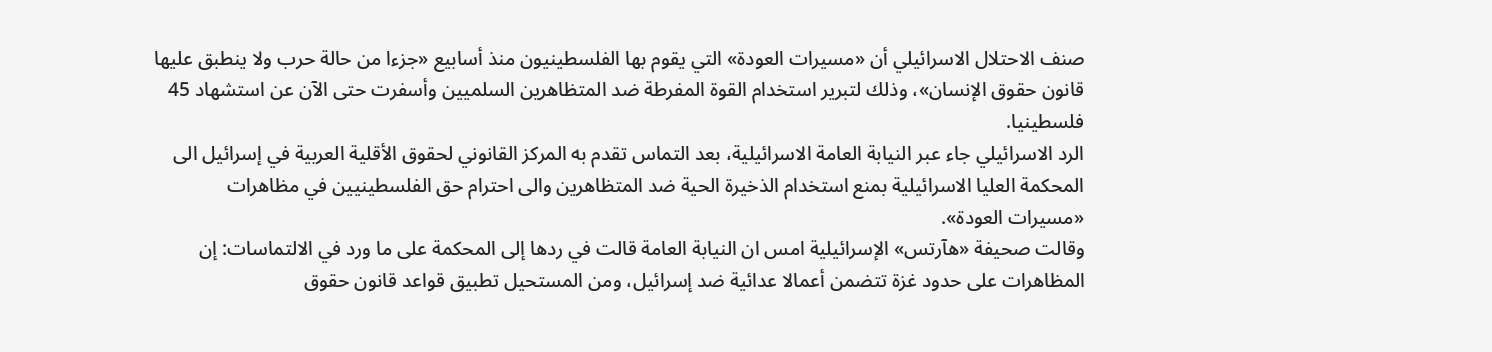صنف الاحتلال الاسرائيلي أن «مسيرات العودة» التي يقوم بها الفلسطينيون منذ أسابيع «جزءا من حالة حرب ولا ينطبق عليها قانون حقوق الإنسان»، وذلك لتبرير استخدام القوة المفرطة ضد المتظاهرين السلميين وأسفرت حتى الآن عن استشهاد 45 فلسطينيا.
الرد الاسرائيلي جاء عبر النيابة العامة الاسرائيلية، بعد التماس تقدم به المركز القانوني لحقوق الأقلية العربية في إسرائيل الى المحكمة العليا الاسرائيلية بمنع استخدام الذخيرة الحية ضد المتظاهرين والى احترام حق الفلسطينيين في مظاهرات «مسيرات العودة».
وقالت صحيفة «هآرتس» الإسرائيلية امس ان النيابة العامة قالت في ردها إلى المحكمة على ما ورد في الالتماسات: إن المظاهرات على حدود غزة تتضمن أعمالا عدائية ضد إسرائيل، ومن المستحيل تطبيق قواعد قانون حقوق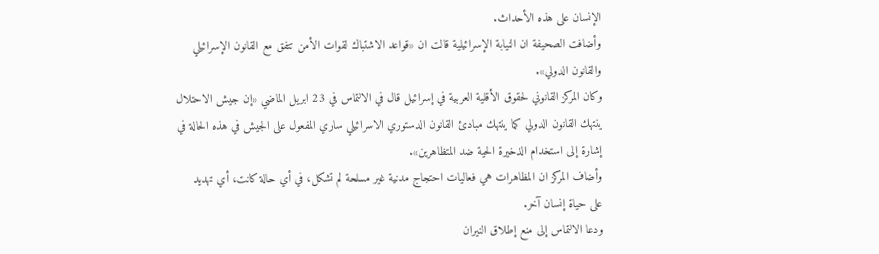الإنسان على هذه الأحداث.
وأضافت الصحيفة ان النيابة الإسرائيلية قالت ان «قواعد الاشتباك لقوات الأمن تتفق مع القانون الإسرائيلي والقانون الدولي».
وكان المركز القانوني لحقوق الأقلية العربية في إسرائيل قال في الالتماس في 23 ابريل الماضي «إن جيش الاحتلال ينتهك القانون الدولي كما ينتهك مبادئ القانون الدستوري الاسرائيلي ساري المفعول على الجيش في هذه الحالة في إشارة إلى استخدام الذخيرة الحية ضد المتظاهرين».
وأضاف المركز ان المظاهرات هي فعاليات احتجاج مدنية غير مسلحة لم تشكل، في أي حالة كانت، أي تهديد على حياة إنسان آخر.
ودعا الالتماس إلى منع إطلاق النيران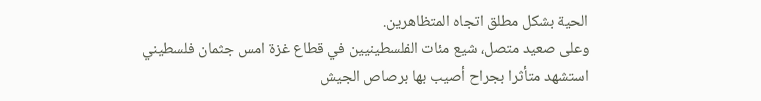الحية بشكل مطلق اتجاه المتظاهرين.
وعلى صعيد متصل، شيع مئات الفلسطينيين في قطاع غزة امس جثمان فلسطيني استشهد متأثرا بجراح أصيب بها برصاص الجيش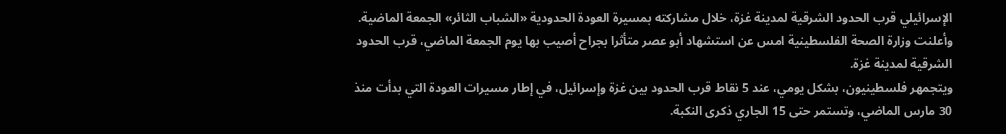الإسرائيلي قرب الحدود الشرقية لمدينة غزة، خلال مشاركته بمسيرة العودة الحدودية «الشباب الثائر» الجمعة الماضية.
وأعلنت وزارة الصحة الفلسطينية امس عن استشهاد أبو عصر متأثرا بجراح أصيب بها يوم الجمعة الماضي، قرب الحدود الشرقية لمدينة غزة.
ويتجمهر فلسطينيون، بشكل يومي، عند 5 نقاط قرب الحدود بين غزة وإسرائيل، في إطار مسيرات العودة التي بدأت منذ 30 مارس الماضي، وتستمر حتى 15 الجاري ذكرى النكبة.